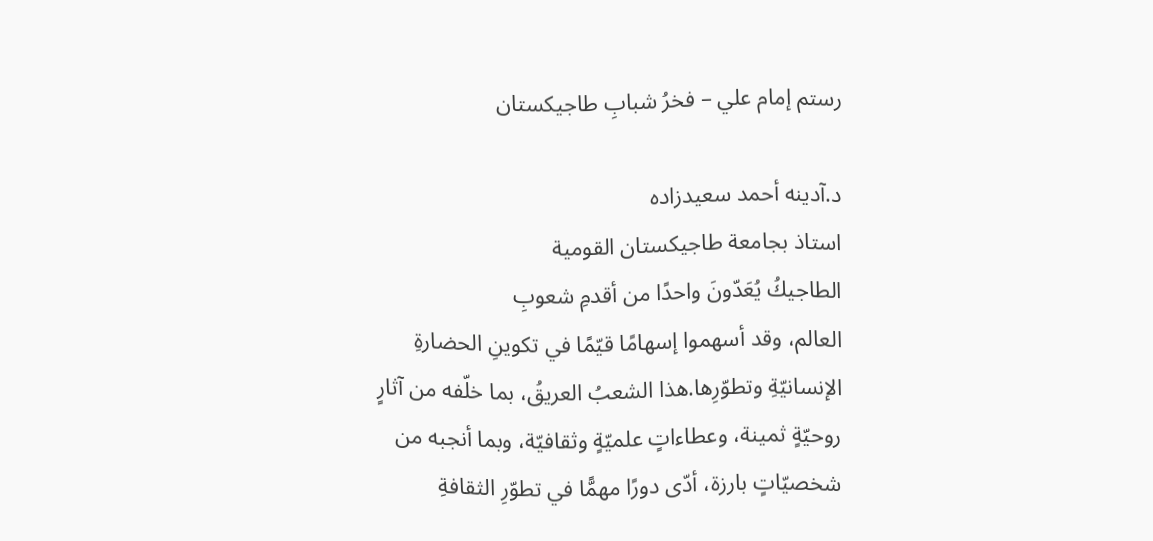رستم إمام علي – فخرُ شبابِ طاجيكستان

د.آدينه أحمد سعيدزاده
استاذ بجامعة طاجيكستان القومية
الطاجيكُ يُعَدّونَ واحدًا من أقدمِ شعوبِ
العالم، وقد أسهموا إسهامًا قيّمًا في تكوينِ الحضارةِ الإنسانيّةِ وتطوّرِها.هذا الشعبُ العريقُ، بما خلّفه من آثارٍ روحيّةٍ ثمينة، وعطاءاتٍ علميّةٍ وثقافيّة، وبما أنجبه من شخصيّاتٍ بارزة، أدّى دورًا مهمًّا في تطوّرِ الثقافةِ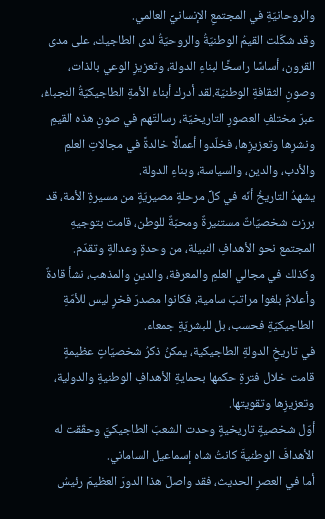والروحانيّةِ في المجتمعِ الإنسانيِّ العالمي.
وقد شكّلت القيمُ الوطنيّةُ والروحيّةُ لدى الطاجيك، على مدى القرون، أساسًا راسخًا لبناءِ الدولة، وتعزيزِ الوعي بالذات، وصونِ الثقافةِ الوطنيّة.لقد أدرك أبناءُ الأمةِ الطاجيكيّةُ النجباءُ، عبرَ مختلفِ العصورِ التاريخيّة، رسالتَهم في صونِ هذه القيمِ ونشرِها وتعزيزِها، فخلّدوا أعمالًا خالدةً في مجالاتِ العلمِ والأدب، والدين، والسياسة، وبناءِ الدولة.
يشهدُ التاريخُ أنّه في كلِّ مرحلةٍ مصيريّةٍ من مسيرةِ الأمة، قد برزت شخصيّاتٌ مستنيرةٌ ومحبّةٌ للوطن، قامت بتوجيهِ المجتمع نحو الأهدافِ النبيلة، من وحدةٍ وعدالةٍ وتقدّم.
وكذلك في مجالي العلمِ والمعرفة، والدينِ والمذهب، نشأ قادةٌ وأعلامٌ بلغوا مراتبَ سامية، فكانوا مصدرَ فخرٍ ليس للأمّةِ الطاجيكيّةِ فحسب، بل للبشريّةِ جمعاء.
في تاريخِ الدولةِ الطاجيكية، يمكنُ ذكرُ شخصيّاتٍ عظيمةٍ قامت خلال فترةِ حكمها بحمايةِ الأهدافِ الوطنيةِ والدولية، وتعزيزِها وتقويتها.
أوّل شخصيةٍ تاريخيةٍ وحدت الشعبَ الطاجيكيَّ وحقّقت له الأهدافَ الوطنيةَ كانتُ شاه إسماعيل الساماني.
أما في العصرِ الحديث، فقد واصلَ هذا الدورَ العظيمَ رئيسُ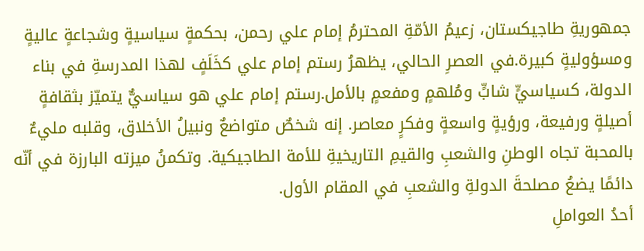جمهوريةِ طاجيكستان، زعيمُ الأمّةِ المحترمُ إمام علي رحمن، بحكمةٍ سياسيةٍ وشجاعةٍ عاليةٍ ومسؤوليةٍ كبيرة.في العصرِ الحالي، يظهرُ رستم إمام علي كخَلَفٍ لهذا المدرسةِ في بناء الدولة، كسياسيٍّ شابٍّ ومُلهمٍ ومفعمٍ بالأمل.رستم إمام علي هو سياسيٌّ يتميّز بثقافةٍ أصيلةٍ ورفيعة، ورؤيةٍ واسعةٍ وفكرٍ معاصر. إنه شخصٌ متواضعٌ ونبيلُ الأخلاق، وقلبه مليءٌ بالمحبة تجاه الوطنِ والشعبِ والقيمِ التاريخيةِ للأمة الطاجيكية. وتكمنُ ميزته البارزة في أنّه دائمًا يضعُ مصلحةَ الدولةِ والشعبِ في المقام الأول.
أحدُ العواملِ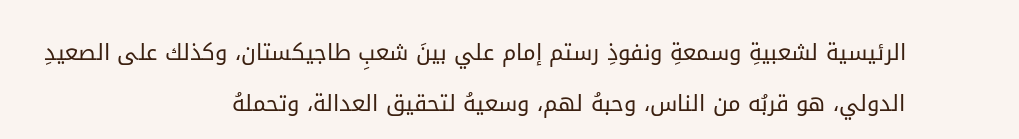الرئيسية لشعبيةِ وسمعةِ ونفوذِ رستم إمام علي بينَ شعبِ طاجيكستان، وكذلك على الصعيدِ الدولي، هو قربُه من الناس، وحبهُ لهم، وسعيهُ لتحقيق العدالة، وتحملهُ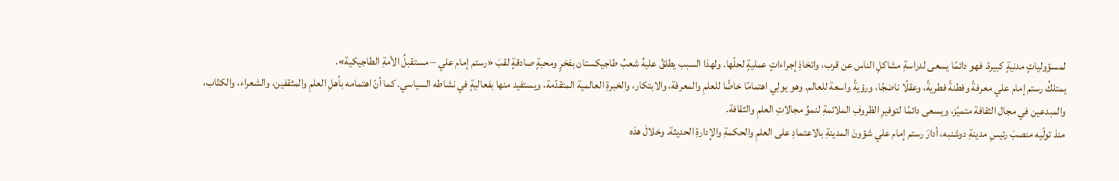لمسؤولياتٍ مدنيةٍ كبيرة. فهو دائمًا يسعى لدراسةِ مشاكلِ الناس عن قرب، واتخاذِ إجراءاتٍ عمليةٍ لحلّها. ولهذا السبب يطلقُ عليهُ شعبُ طاجيكستان بفخرٍ ومحبةٍ صادقةٍ لقبَ «رستم إمام علي – مستقبلُ الأمةِ الطاجيكية».
يمتلكُ رستم إمام علي معرفةً وفطنةً فطريةً، وعقلًا ناضجًا، ورؤيةً واسعة للعالم. وهو يولِي اهتمامًا خاصًّا للعلمِ والمعرفة، والابتكار، والخبرةِ العالمية المتقدّمة، ويستفيد منها بفعاليةٍ في نشاطه السياسي. كما أنّ اهتمامه بأهلِ العلمِ والمثقفين، والشعراء، والكتّاب، والمبدعين في مجال الثقافة متميّز، ويسعى دائمًا لتوفيرِ الظروفِ الملائمةِ لنموِّ مجالاتِ العلمِ والثقافة.
منذ تولّيه منصبَ رئيسِ مدينةِ دوشنبه، أدارَ رستم إمام علي شؤونَ المدينةِ بالاعتمادِ على العلمِ والحكمةِ والإدارةِ الحديثة. وخلالَ هذه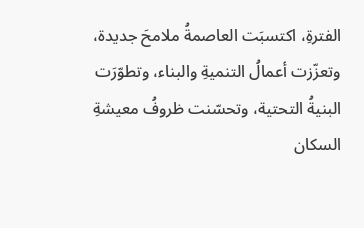الفترةِ، اكتسبَت العاصمةُ ملامحَ جديدة، وتعزّزت أعمالُ التنميةِ والبناء، وتطوّرَت البنيةُ التحتية، وتحسّنت ظروفُ معيشةِ السكان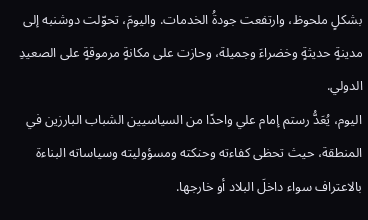بشكلٍ ملحوظ، وارتفعت جودةُ الخدمات. واليومَ، تحوّلت دوشنبه إلى مدينةٍ حديثةٍ وخضراءَ وجميلة، وحازت على مكانةٍ مرموقةٍ على الصعيدِ الدولي.
اليوم، يُعَدُّ رستم إمام علي واحدًا من السياسيين الشباب البارزين في المنطقة، حيث تحظى كفاءته وحنكته ومسؤوليته وسياساته البناءة بالاعتراف سواء داخلَ البلاد أو خارجها.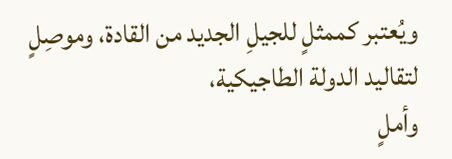ويُعتبر كممثلٍ للجيلِ الجديد من القادة، وموصِلٍ لتقاليد الدولة الطاجيكية،
وأملٍ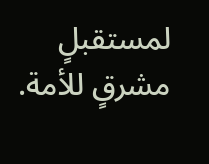لمستقبلٍ مشرقٍ للأمة.